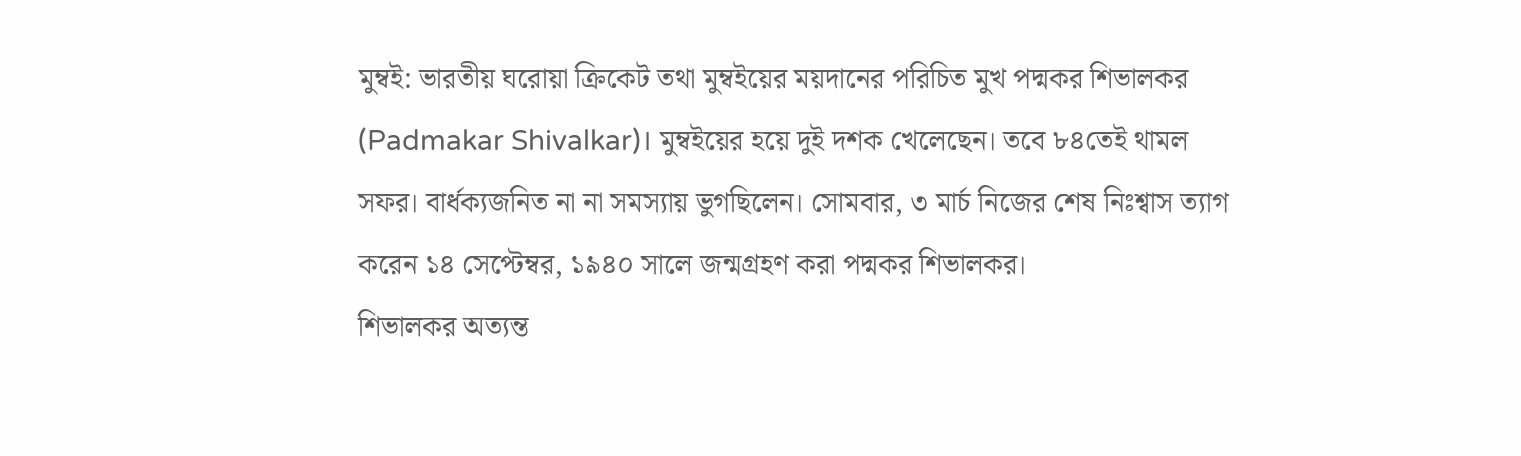মুম্বই: ভারতীয় ঘরোয়া ক্রিকেট তথা মুম্বইয়ের ময়দানের পরিচিত মুখ পদ্মকর শিভালকর (Padmakar Shivalkar)। মুম্বইয়ের হয়ে দুই দশক খেলেছেন। তবে ৮৪তেই থামল সফর। বার্ধক্যজনিত না না সমস্যায় ভুগছিলেন। সোমবার, ৩ মার্চ নিজের শেষ নিঃশ্বাস ত্যাগ করেন ১৪ সেপ্টেম্বর, ১৯৪০ সালে জন্মগ্রহণ করা পদ্মকর শিভালকর।
শিভালকর অত্যন্ত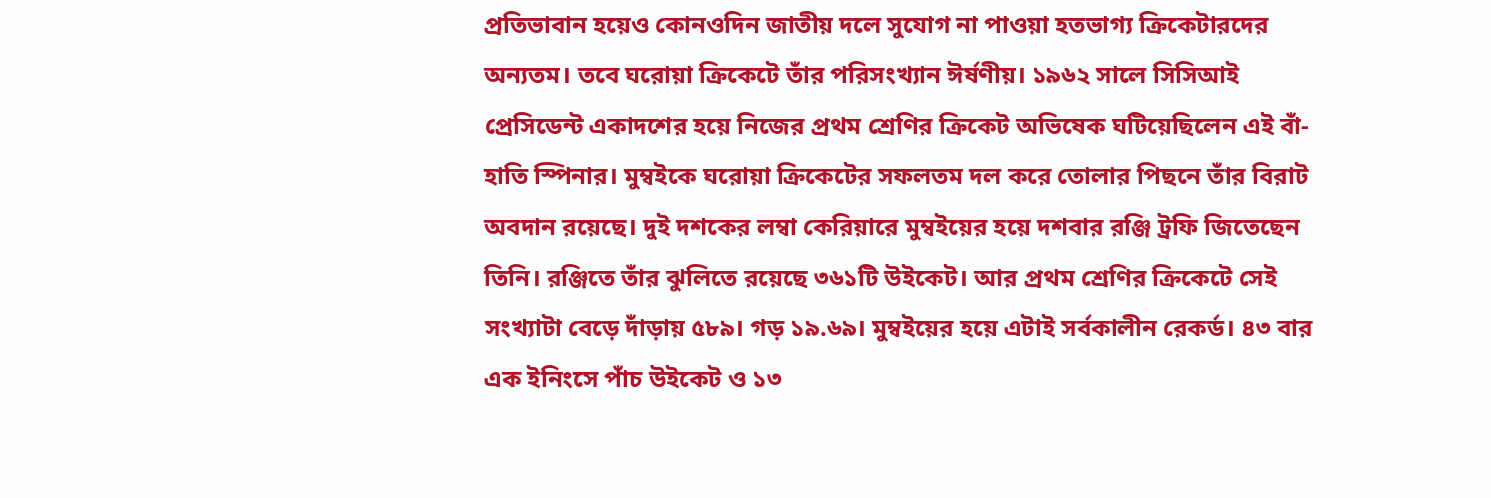প্রতিভাবান হয়েও কোনওদিন জাতীয় দলে সুযোগ না পাওয়া হতভাগ্য ক্রিকেটারদের অন্যতম। তবে ঘরোয়া ক্রিকেটে তাঁর পরিসংখ্যান ঈর্ষণীয়। ১৯৬২ সালে সিসিআই প্রেসিডেন্ট একাদশের হয়ে নিজের প্রথম শ্রেণির ক্রিকেট অভিষেক ঘটিয়েছিলেন এই বাঁ-হাতি স্পিনার। মুম্বইকে ঘরোয়া ক্রিকেটের সফলতম দল করে তোলার পিছনে তাঁর বিরাট অবদান রয়েছে। দুই দশকের লম্বা কেরিয়ারে মুম্বইয়ের হয়ে দশবার রঞ্জি ট্রফি জিতেছেন তিনি। রঞ্জিতে তাঁর ঝুলিতে রয়েছে ৩৬১টি উইকেট। আর প্রথম শ্রেণির ক্রিকেটে সেই সংখ্যাটা বেড়ে দাঁড়ায় ৫৮৯। গড় ১৯.৬৯। মুম্বইয়ের হয়ে এটাই সর্বকালীন রেকর্ড। ৪৩ বার এক ইনিংসে পাঁচ উইকেট ও ১৩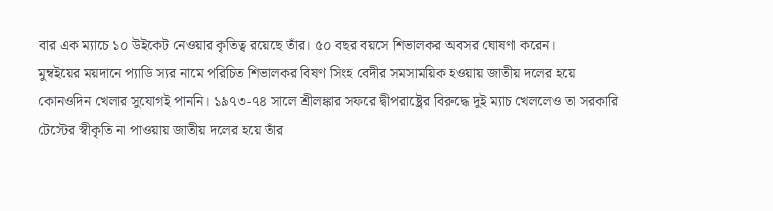বার এক ম্যাচে ১০ উইকেট নেওয়ার কৃতিত্ব রয়েছে তাঁর। ৫০ বছর বয়সে শিভালকর অবসর ঘোষণা করেন।
মুম্বইয়ের ময়দানে প্যাডি স্যর নামে পরিচিত শিভালকর বিষণ সিংহ বেদীর সমসাময়িক হওয়ায় জাতীয় দলের হয়ে কোনওদিন খেলার সুযোগই পাননি। ১৯৭৩-৭৪ সালে শ্রীলঙ্কার সফরে দ্বীপরাষ্ট্রের বিরুদ্ধে দুই ম্যাচ খেললেও তা সরকারি টেস্টের স্বীকৃতি না পাওয়ায় জাতীয় দলের হয়ে তাঁর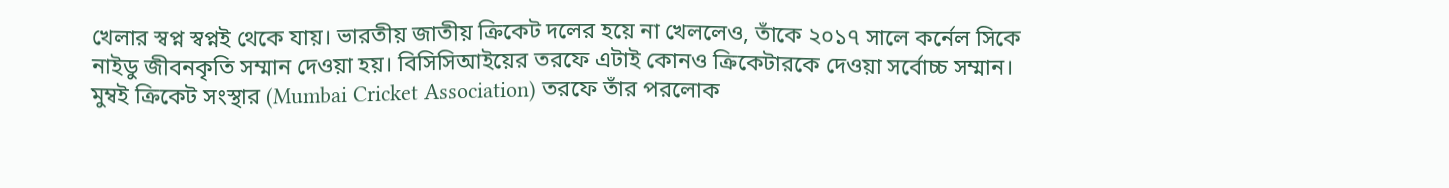খেলার স্বপ্ন স্বপ্নই থেকে যায়। ভারতীয় জাতীয় ক্রিকেট দলের হয়ে না খেললেও, তাঁকে ২০১৭ সালে কর্নেল সিকে নাইডু জীবনকৃতি সম্মান দেওয়া হয়। বিসিসিআইয়ের তরফে এটাই কোনও ক্রিকেটারকে দেওয়া সর্বোচ্চ সম্মান।
মুম্বই ক্রিকেট সংস্থার (Mumbai Cricket Association) তরফে তাঁর পরলোক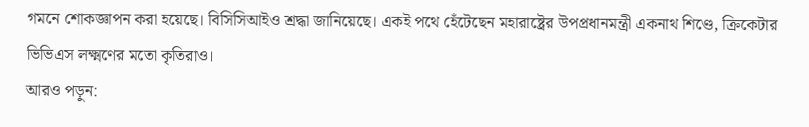গমনে শোকজ্ঞাপন করা হয়েছে। বিসিসিআইও শ্রদ্ধা জানিয়েছে। একই পথে হেঁটেছেন মহারাষ্ট্রের উপপ্রধানমন্ত্রী একনাথ শিণ্ডে, ক্রিকেটার ভিভিএস লক্ষ্মণের মতো কৃতিরাও।
আরও পড়ুন: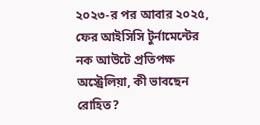২০২৩-র পর আবার ২০২৫, ফের আইসিসি টুর্নামেন্টের নক আউটে প্রতিপক্ষ অস্ট্রেলিয়া, কী ভাবছেন রোহিত?